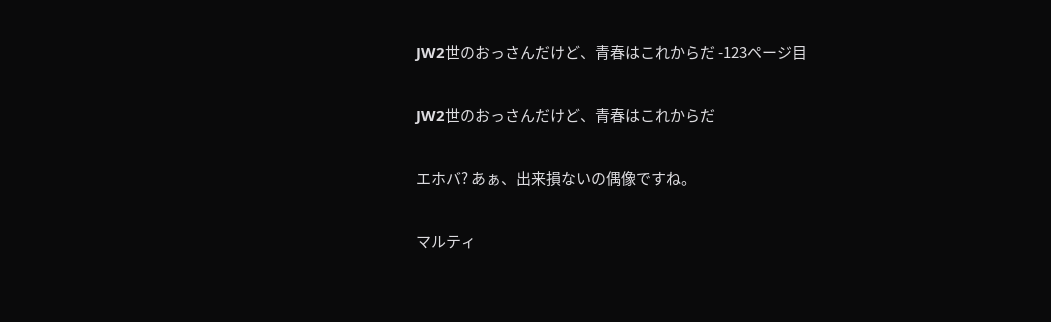JW2世のおっさんだけど、青春はこれからだ -123ページ目

JW2世のおっさんだけど、青春はこれからだ

エホバ? あぁ、出来損ないの偶像ですね。

マルティ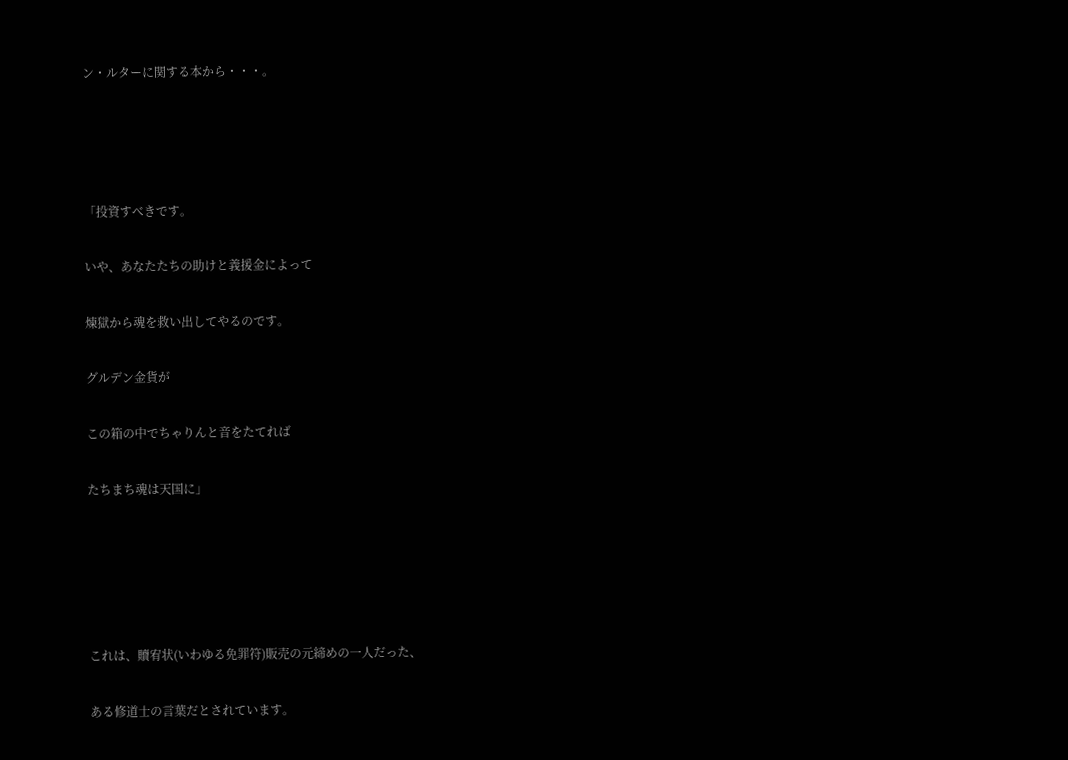ン・ルターに関する本から・・・。




「投資すべきです。

いや、あなたたちの助けと義援金によって

煉獄から魂を救い出してやるのです。

グルデン金貨が

この箱の中でちゃりんと音をたてれば

たちまち魂は天国に」





これは、贖宥状(いわゆる免罪符)販売の元締めの一人だった、

ある修道士の言葉だとされています。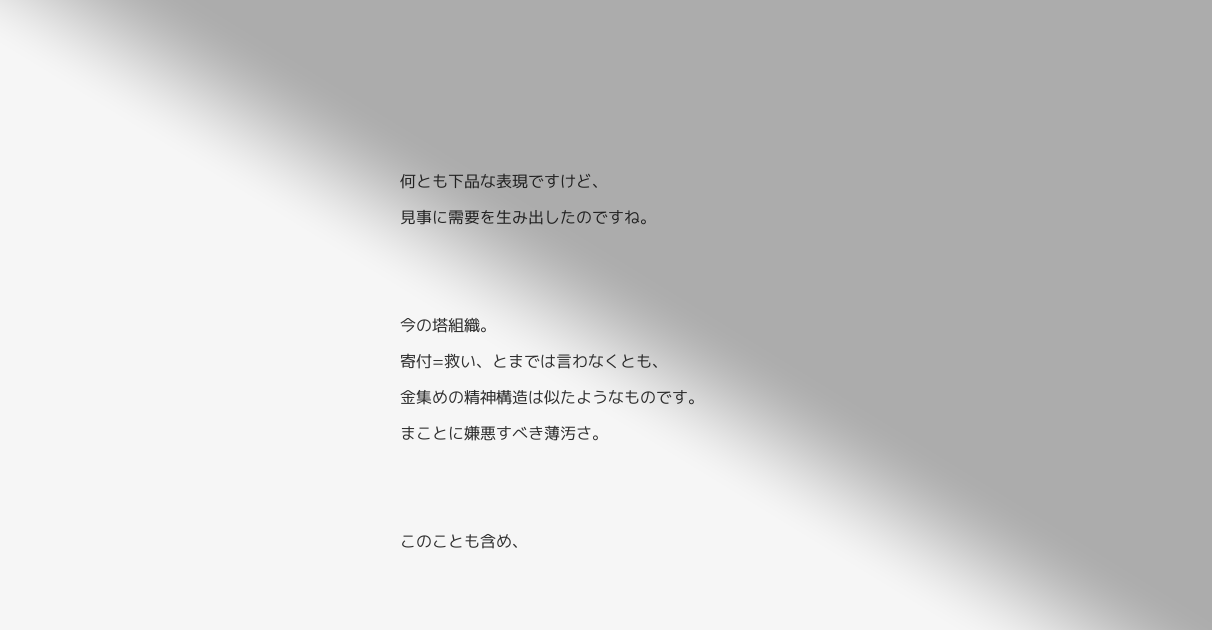何とも下品な表現ですけど、

見事に需要を生み出したのですね。





今の塔組織。

寄付=救い、とまでは言わなくとも、

金集めの精神構造は似たようなものです。

まことに嫌悪すべき薄汚さ。





このことも含め、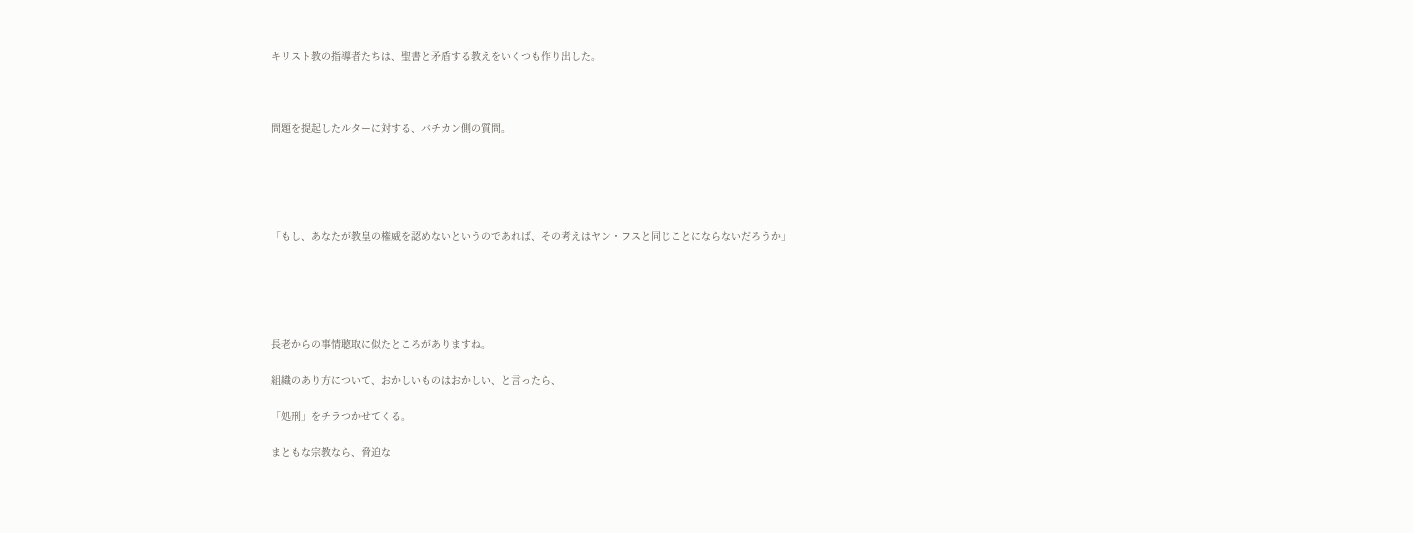キリスト教の指導者たちは、聖書と矛盾する教えをいくつも作り出した。



問題を提起したルターに対する、バチカン側の質問。





「もし、あなたが教皇の権威を認めないというのであれば、その考えはヤン・フスと同じことにならないだろうか」





長老からの事情聴取に似たところがありますね。

組織のあり方について、おかしいものはおかしい、と言ったら、

「処刑」をチラつかせてくる。

まともな宗教なら、脅迫な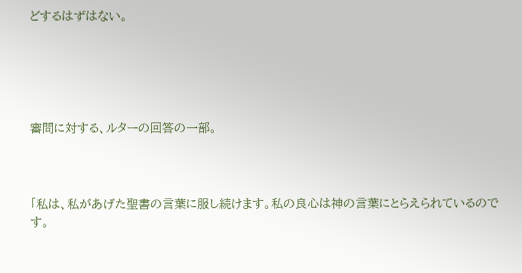どするはずはない。





審問に対する、ルターの回答の一部。



「私は、私があげた聖書の言葉に服し続けます。私の良心は神の言葉にとらえられているのです。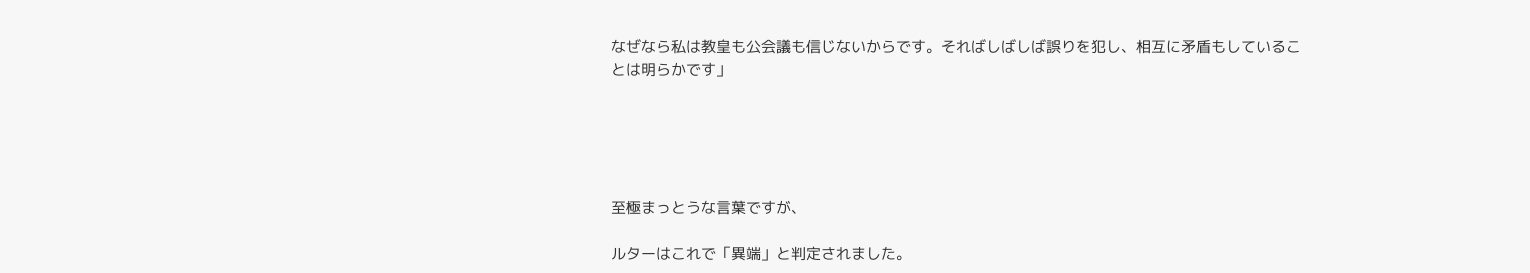なぜなら私は教皇も公会議も信じないからです。そればしばしば誤りを犯し、相互に矛盾もしていることは明らかです」





至極まっとうな言葉ですが、

ルターはこれで「異端」と判定されました。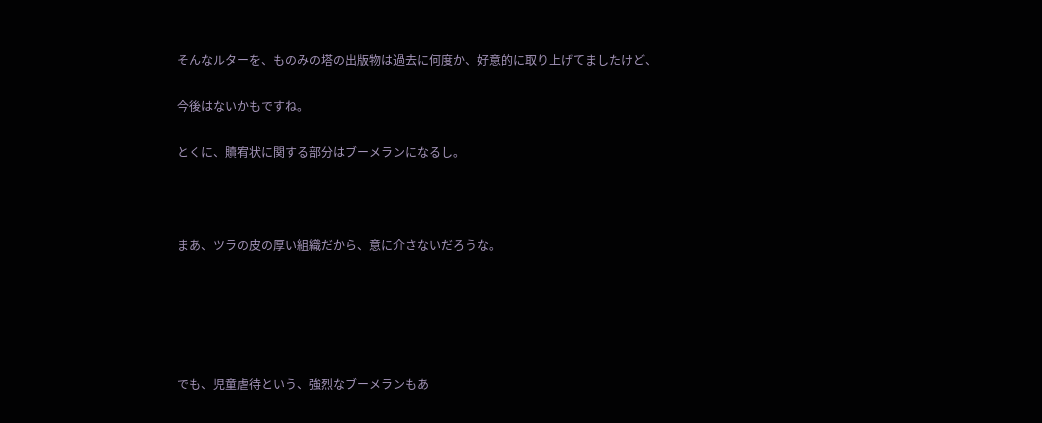そんなルターを、ものみの塔の出版物は過去に何度か、好意的に取り上げてましたけど、

今後はないかもですね。

とくに、贖宥状に関する部分はブーメランになるし。



まあ、ツラの皮の厚い組織だから、意に介さないだろうな。





でも、児童虐待という、強烈なブーメランもあ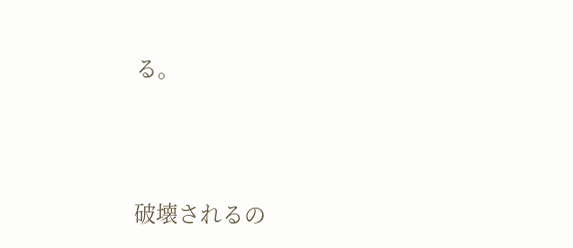る。





破壊されるの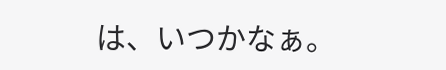は、いつかなぁ。